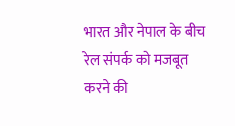भारत और नेपाल के बीच रेल संपर्क को मजबूत करने की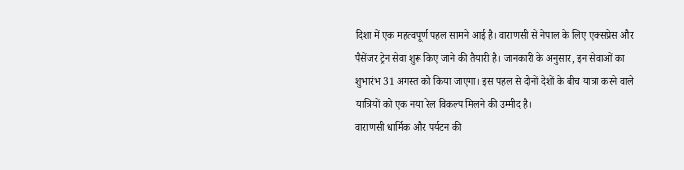दिशा में एक महत्वपूर्ण पहल सामने आई है। वाराणसी से नेपाल के लिए एक्सप्रेस और पैसेंजर ट्रेन सेवा शुरू किए जाने की तैयारी है। जानकारी के अनुसार, इन सेवाओं का शुभारंभ 31 अगस्त को किया जाएगा। इस पहल से दोनों देशों के बीच यात्रा करने वाले यात्रियों को एक नया रेल विकल्प मिलने की उम्मीद है।
वाराणसी धार्मिक और पर्यटन की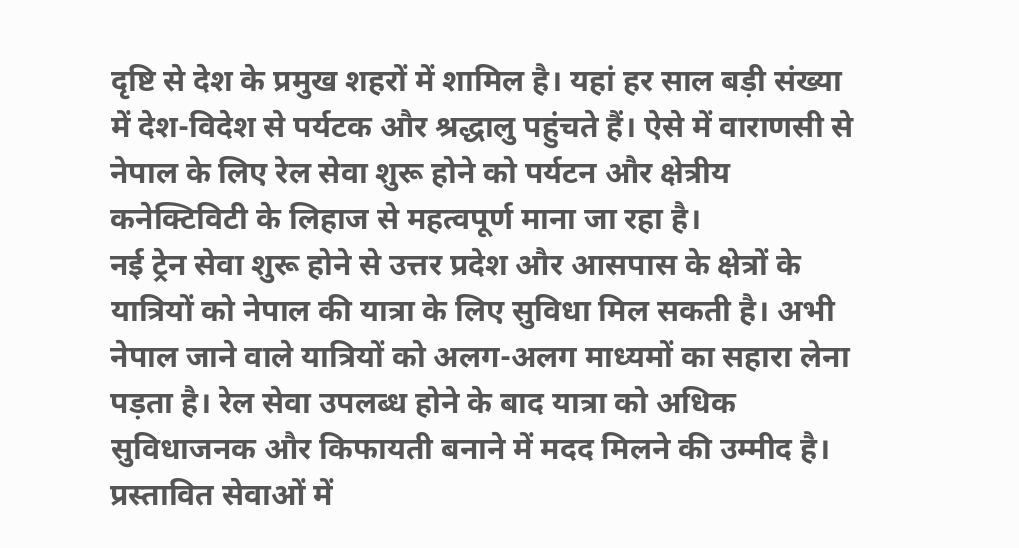दृष्टि से देश के प्रमुख शहरों में शामिल है। यहां हर साल बड़ी संख्या में देश-विदेश से पर्यटक और श्रद्धालु पहुंचते हैं। ऐसे में वाराणसी से नेपाल के लिए रेल सेवा शुरू होने को पर्यटन और क्षेत्रीय कनेक्टिविटी के लिहाज से महत्वपूर्ण माना जा रहा है।
नई ट्रेन सेवा शुरू होने से उत्तर प्रदेश और आसपास के क्षेत्रों के यात्रियों को नेपाल की यात्रा के लिए सुविधा मिल सकती है। अभी नेपाल जाने वाले यात्रियों को अलग-अलग माध्यमों का सहारा लेना पड़ता है। रेल सेवा उपलब्ध होने के बाद यात्रा को अधिक सुविधाजनक और किफायती बनाने में मदद मिलने की उम्मीद है।
प्रस्तावित सेवाओं में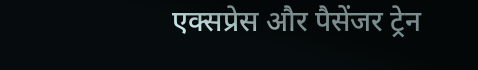एक्सप्रेस और पैसेंजर ट्रेन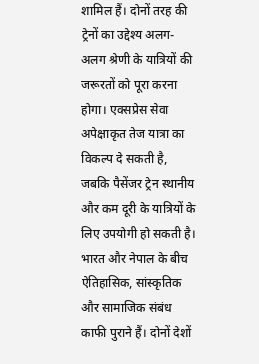शामिल हैं। दोनों तरह की ट्रेनों का उद्देश्य अलग-अलग श्रेणी के यात्रियों की जरूरतों को पूरा करना होगा। एक्सप्रेस सेवा अपेक्षाकृत तेज यात्रा का विकल्प दे सकती है, जबकि पैसेंजर ट्रेन स्थानीय और कम दूरी के यात्रियों के लिए उपयोगी हो सकती है।
भारत और नेपाल के बीच ऐतिहासिक, सांस्कृतिक और सामाजिक संबंध काफी पुराने हैं। दोनों देशों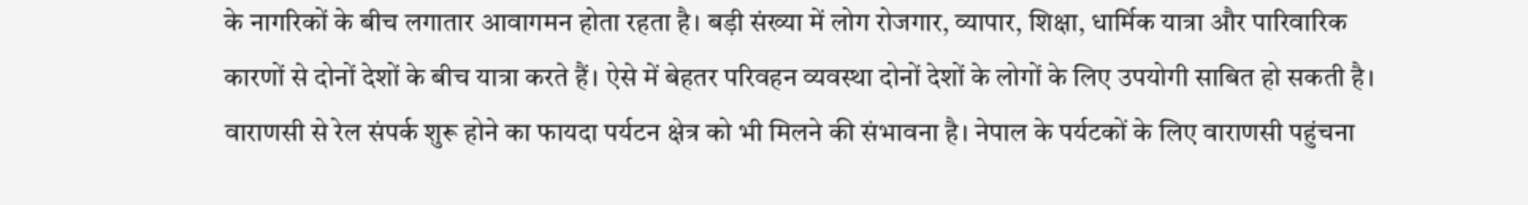के नागरिकों के बीच लगातार आवागमन होता रहता है। बड़ी संख्या में लोग रोजगार, व्यापार, शिक्षा, धार्मिक यात्रा और पारिवारिक कारणों से दोनों देशों के बीच यात्रा करते हैं। ऐसे में बेहतर परिवहन व्यवस्था दोनों देशों के लोगों के लिए उपयोगी साबित हो सकती है।
वाराणसी से रेल संपर्क शुरू होने का फायदा पर्यटन क्षेत्र को भी मिलने की संभावना है। नेपाल के पर्यटकों के लिए वाराणसी पहुंचना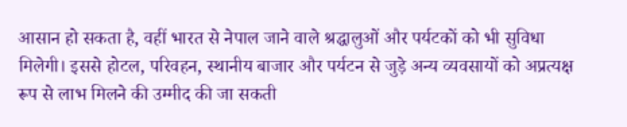आसान हो सकता है, वहीं भारत से नेपाल जाने वाले श्रद्धालुओं और पर्यटकों को भी सुविधा मिलेगी। इससे होटल, परिवहन, स्थानीय बाजार और पर्यटन से जुड़े अन्य व्यवसायों को अप्रत्यक्ष रूप से लाभ मिलने की उम्मीद की जा सकती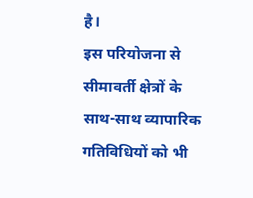है।
इस परियोजना से सीमावर्ती क्षेत्रों के साथ-साथ व्यापारिक गतिविधियों को भी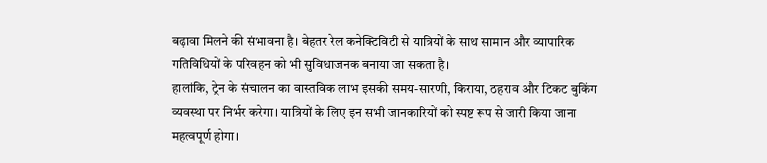बढ़ावा मिलने की संभावना है। बेहतर रेल कनेक्टिविटी से यात्रियों के साथ सामान और व्यापारिक गतिविधियों के परिवहन को भी सुविधाजनक बनाया जा सकता है।
हालांकि, ट्रेन के संचालन का वास्तविक लाभ इसकी समय-सारणी, किराया, ठहराव और टिकट बुकिंग व्यवस्था पर निर्भर करेगा। यात्रियों के लिए इन सभी जानकारियों को स्पष्ट रूप से जारी किया जाना महत्वपूर्ण होगा।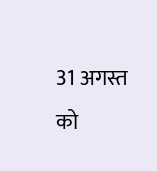31 अगस्त को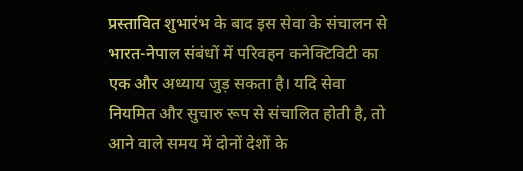प्रस्तावित शुभारंभ के बाद इस सेवा के संचालन से भारत-नेपाल संबंधों में परिवहन कनेक्टिविटी का एक और अध्याय जुड़ सकता है। यदि सेवा नियमित और सुचारु रूप से संचालित होती है, तो आने वाले समय में दोनों देशों के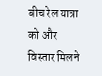बीच रेल यात्रा को और विस्तार मिलने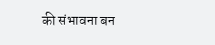की संभावना बन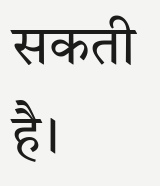सकती है।